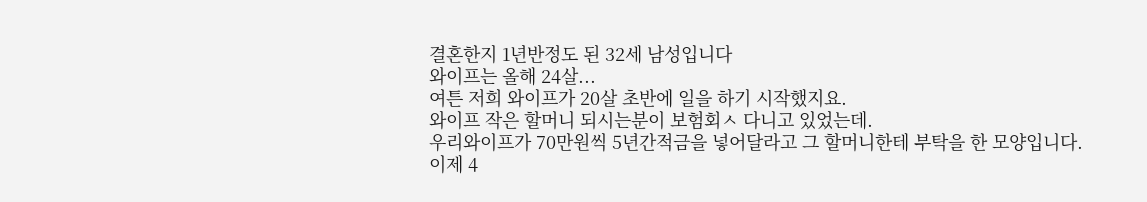결혼한지 1년반정도 된 32세 남성입니다
와이프는 올해 24살...
여튼 저희 와이프가 20살 초반에 일을 하기 시작했지요.
와이프 작은 할머니 되시는분이 보험회ㅅ 다니고 있었는데.
우리와이프가 70만원씩 5년간적금을 넣어달라고 그 할머니한테 부탁을 한 모양입니다.
이제 4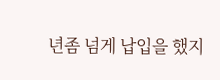년좀 넘게 납입을 했지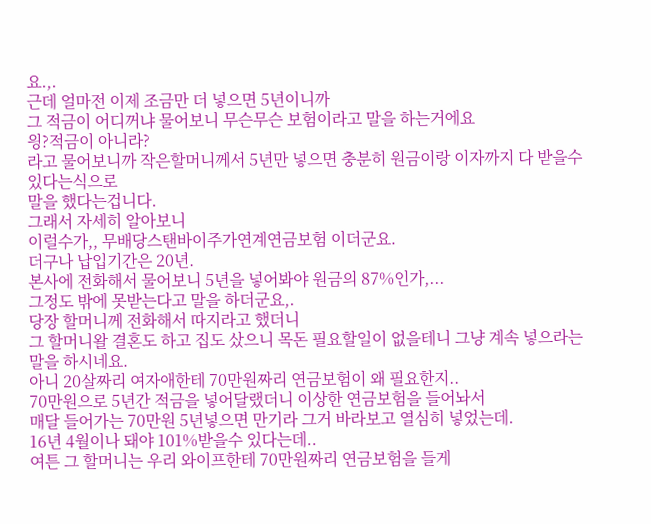요.,.
근데 얼마전 이제 조금만 더 넣으면 5년이니까
그 적금이 어디꺼냐 물어보니 무슨무슨 보험이라고 말을 하는거에요
읭?적금이 아니라?
라고 물어보니까 작은할머니께서 5년만 넣으면 충분히 원금이랑 이자까지 다 받을수 있다는식으로
말을 했다는겁니다.
그래서 자세히 알아보니
이럴수가,, 무배당스탠바이주가연계연금보험 이더군요.
더구나 납입기간은 20년.
본사에 전화해서 물어보니 5년을 넣어봐야 원금의 87%인가,...
그정도 밖에 못받는다고 말을 하더군요,.
당장 할머니께 전화해서 따지라고 했더니
그 할머니왈 결혼도 하고 집도 샀으니 목돈 필요할일이 없을테니 그냥 계속 넣으라는 말을 하시네요.
아니 20살짜리 여자애한테 70만원짜리 연금보험이 왜 필요한지..
70만원으로 5년간 적금을 넣어달랬더니 이상한 연금보험을 들어놔서
매달 들어가는 70만원 5년넣으면 만기라 그거 바라보고 열심히 넣었는데.
16년 4월이나 돼야 101%받을수 있다는데..
여튼 그 할머니는 우리 와이프한테 70만원짜리 연금보험을 들게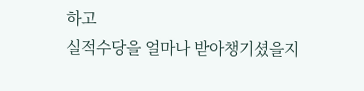하고
실적수당을 얼마나 받아챙기셨을지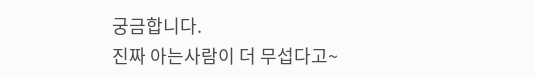궁금합니다.
진짜 아는사람이 더 무섭다고~